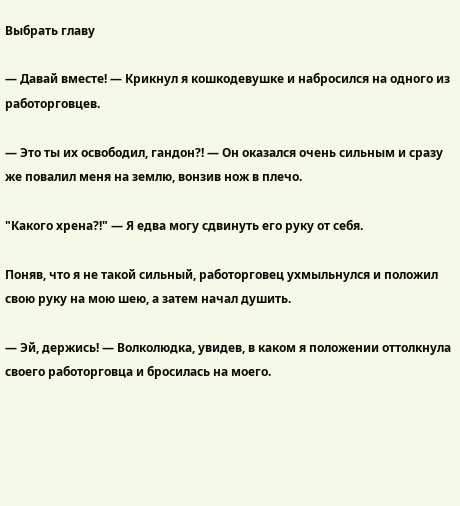Выбрать главу

— Давай вместе! — Крикнул я кошкодевушке и набросился на одного из работорговцев.

— Это ты их освободил, гандон?! — Он оказался очень сильным и сразу же повалил меня на землю, вонзив нож в плечо.

"Какого хрена?!" — Я едва могу сдвинуть его руку от себя.

Поняв, что я не такой сильный, работорговец ухмыльнулся и положил свою руку на мою шею, а затем начал душить.

— Эй, держись! — Волколюдка, увидев, в каком я положении оттолкнула своего работорговца и бросилась на моего.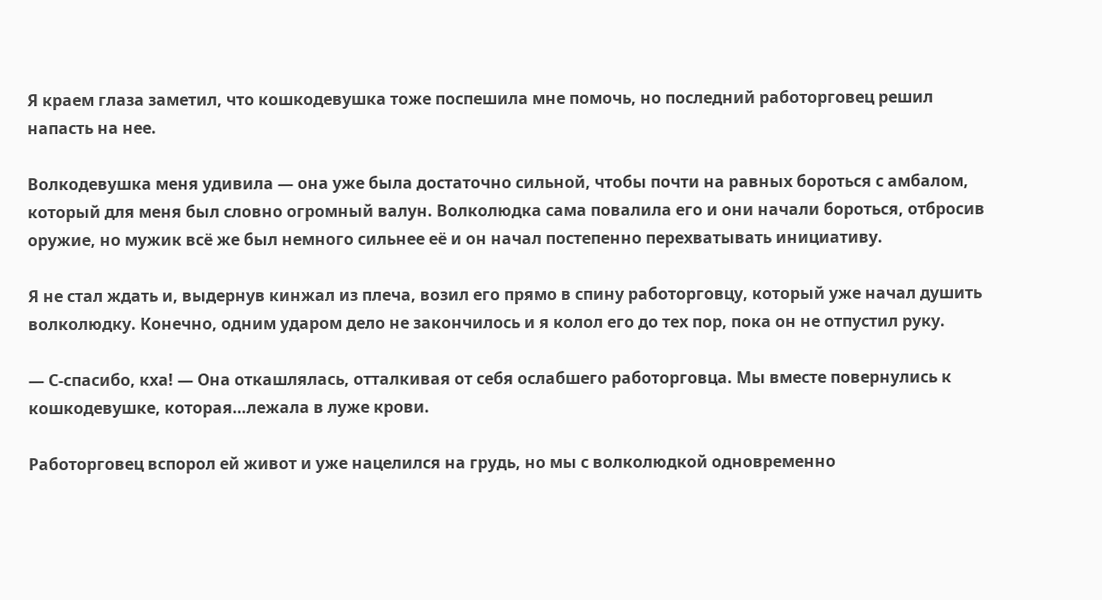Я краем глаза заметил, что кошкодевушка тоже поспешила мне помочь, но последний работорговец решил напасть на нее.

Волкодевушка меня удивила — она уже была достаточно сильной, чтобы почти на равных бороться с амбалом, который для меня был словно огромный валун. Волколюдка сама повалила его и они начали бороться, отбросив оружие, но мужик всё же был немного сильнее её и он начал постепенно перехватывать инициативу.

Я не стал ждать и, выдернув кинжал из плеча, возил его прямо в спину работорговцу, который уже начал душить волколюдку. Конечно, одним ударом дело не закончилось и я колол его до тех пор, пока он не отпустил руку.

— С-спасибо, кха! — Она откашлялась, отталкивая от себя ослабшего работорговца. Мы вместе повернулись к кошкодевушке, которая…лежала в луже крови.

Работорговец вспорол ей живот и уже нацелился на грудь, но мы с волколюдкой одновременно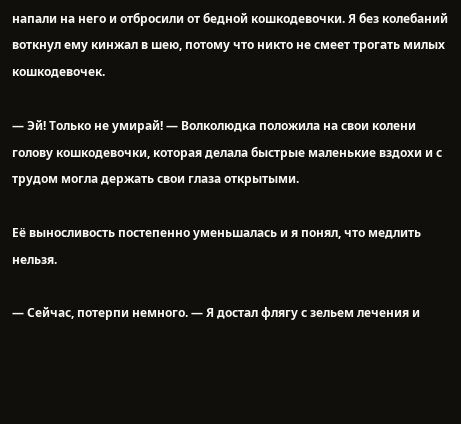напали на него и отбросили от бедной кошкодевочки. Я без колебаний воткнул ему кинжал в шею, потому что никто не смеет трогать милых кошкодевочек.

— Эй! Только не умирай! — Волколюдка положила на свои колени голову кошкодевочки, которая делала быстрые маленькие вздохи и с трудом могла держать свои глаза открытыми.

Её выносливость постепенно уменьшалась и я понял, что медлить нельзя.

— Сейчас, потерпи немного. — Я достал флягу с зельем лечения и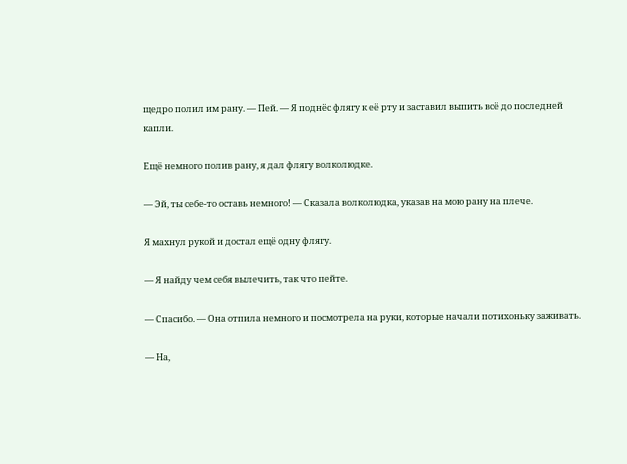щедро полил им рану. — Пей. — Я поднёс флягу к её рту и заставил выпить всё до последней капли.

Ещё немного полив рану, я дал флягу волколюдке.

— Эй, ты себе-то оставь немного! — Сказала волколюдка, указав на мою рану на плече.

Я махнул рукой и достал ещё одну флягу.

— Я найду чем себя вылечить, так что пейте.

— Спасибо. — Она отпила немного и посмотрела на руки, которые начали потихоньку заживать.

— На,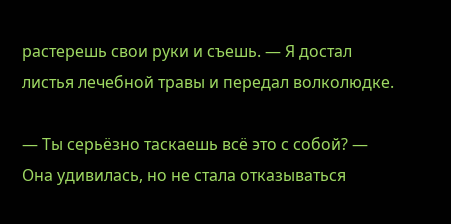растерешь свои руки и съешь. — Я достал листья лечебной травы и передал волколюдке.

— Ты серьёзно таскаешь всё это с собой? — Она удивилась, но не стала отказываться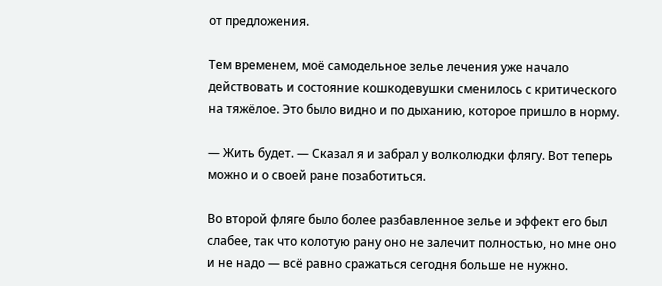от предложения.

Тем временем, моё самодельное зелье лечения уже начало действовать и состояние кошкодевушки сменилось с критического на тяжёлое. Это было видно и по дыханию, которое пришло в норму.

— Жить будет. — Сказал я и забрал у волколюдки флягу. Вот теперь можно и о своей ране позаботиться.

Во второй фляге было более разбавленное зелье и эффект его был слабее, так что колотую рану оно не залечит полностью, но мне оно и не надо — всё равно сражаться сегодня больше не нужно.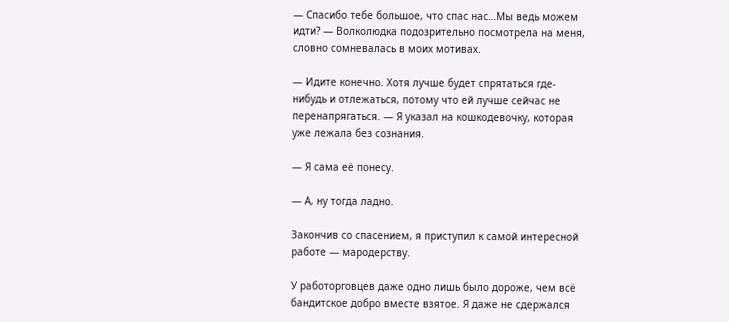— Спасибо тебе большое, что спас нас…Мы ведь можем идти? — Волколюдка подозрительно посмотрела на меня, словно сомневалась в моих мотивах.

— Идите конечно. Хотя лучше будет спрятаться где-нибудь и отлежаться, потому что ей лучше сейчас не перенапрягаться. — Я указал на кошкодевочку, которая уже лежала без сознания.

— Я сама её понесу.

— А, ну тогда ладно.

Закончив со спасением, я приступил к самой интересной работе — мародерству.

У работорговцев даже одно лишь было дороже, чем всё бандитское добро вместе взятое. Я даже не сдержался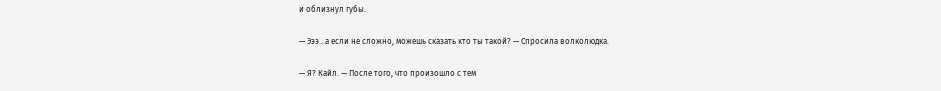и облизнул губы.

— Эээ…а если не сложно, можешь сказать кто ты такой? — Спросила волколюдка.

— Я? Кайл. — После того, что произошло с тем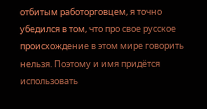отбитым работорговцем, я точно убедился в том, что про свое русское происхождение в этом мире говорить нельзя. Поэтому и имя придётся использовать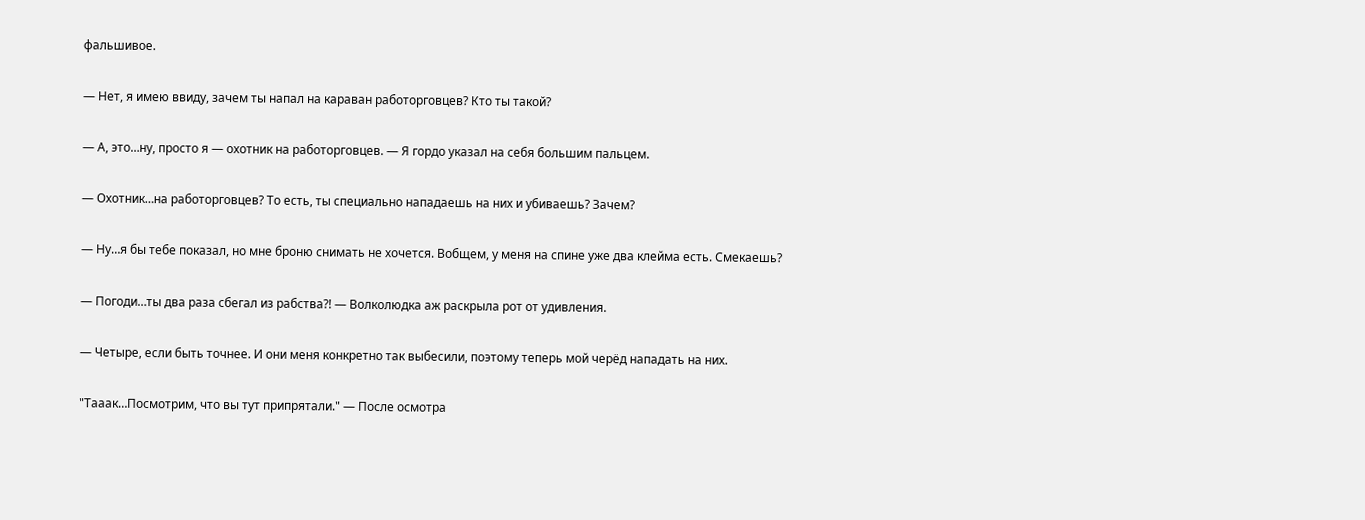фальшивое.

— Нет, я имею ввиду, зачем ты напал на караван работорговцев? Кто ты такой?

— А, это…ну, просто я — охотник на работорговцев. — Я гордо указал на себя большим пальцем.

— Охотник…на работорговцев? То есть, ты специально нападаешь на них и убиваешь? Зачем?

— Ну…я бы тебе показал, но мне броню снимать не хочется. Вобщем, у меня на спине уже два клейма есть. Смекаешь?

— Погоди…ты два раза сбегал из рабства?! — Волколюдка аж раскрыла рот от удивления.

— Четыре, если быть точнее. И они меня конкретно так выбесили, поэтому теперь мой черёд нападать на них.

"Тааак…Посмотрим, что вы тут припрятали." — После осмотра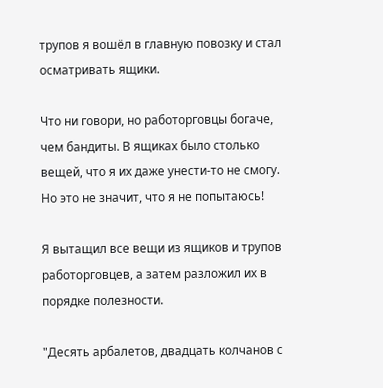трупов я вошёл в главную повозку и стал осматривать ящики.

Что ни говори, но работорговцы богаче, чем бандиты. В ящиках было столько вещей, что я их даже унести-то не смогу. Но это не значит, что я не попытаюсь!

Я вытащил все вещи из ящиков и трупов работорговцев, а затем разложил их в порядке полезности.

"Десять арбалетов, двадцать колчанов с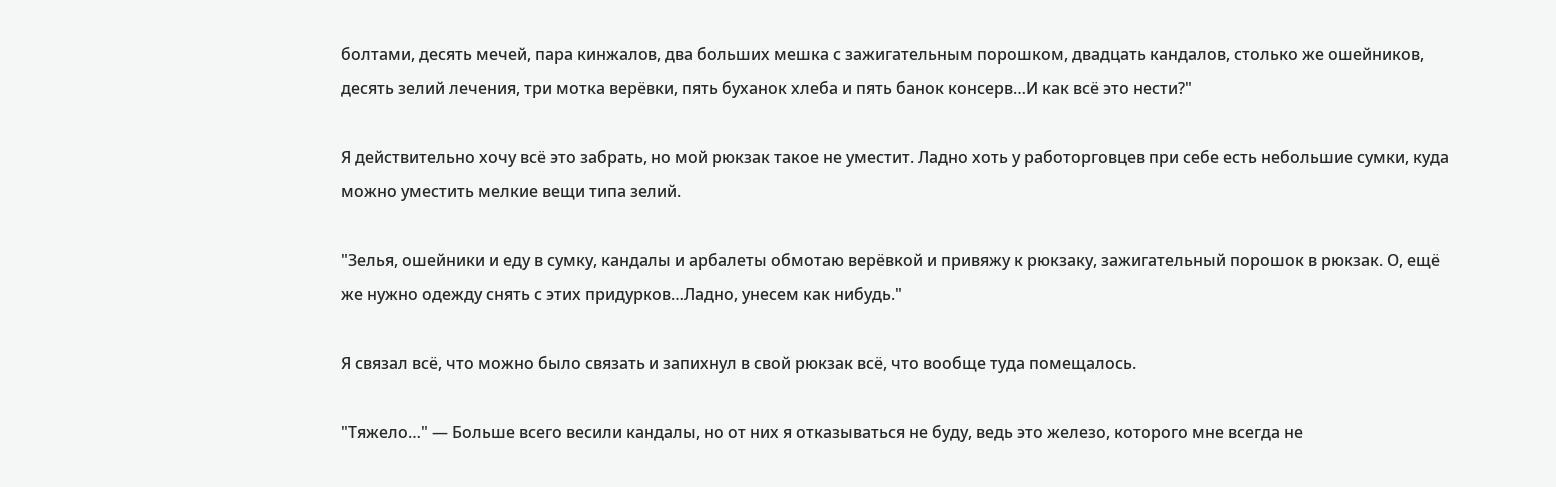болтами, десять мечей, пара кинжалов, два больших мешка с зажигательным порошком, двадцать кандалов, столько же ошейников, десять зелий лечения, три мотка верёвки, пять буханок хлеба и пять банок консерв…И как всё это нести?"

Я действительно хочу всё это забрать, но мой рюкзак такое не уместит. Ладно хоть у работорговцев при себе есть небольшие сумки, куда можно уместить мелкие вещи типа зелий.

"Зелья, ошейники и еду в сумку, кандалы и арбалеты обмотаю верёвкой и привяжу к рюкзаку, зажигательный порошок в рюкзак. О, ещё же нужно одежду снять с этих придурков…Ладно, унесем как нибудь."

Я связал всё, что можно было связать и запихнул в свой рюкзак всё, что вообще туда помещалось.

"Тяжело…" — Больше всего весили кандалы, но от них я отказываться не буду, ведь это железо, которого мне всегда не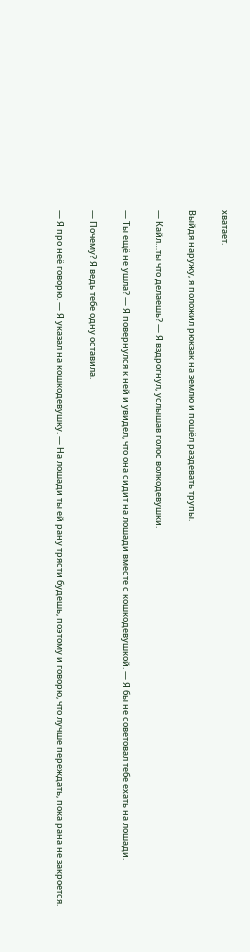хватает.

Выйдя наружу, я положил рюкзак на землю и пошёл раздевать трупы.

— Кайл…ты что делаешь? — Я вздрогнул, услышав голос волкодевушки.

— Ты ещё не ушла? — Я повернулся к ней и увидел, что она сидит на лошади вместе с кошкодевушкой. — Я бы не советовал тебе ехать на лошади.

— Почему? Я ведь тебе одну оставила.

— Я про неё говорю. — Я указал на кошкодевушку. — На лошади ты ей рану трясти будешь, поэтому и говорю, что лучше переждать, пока рана не закроется.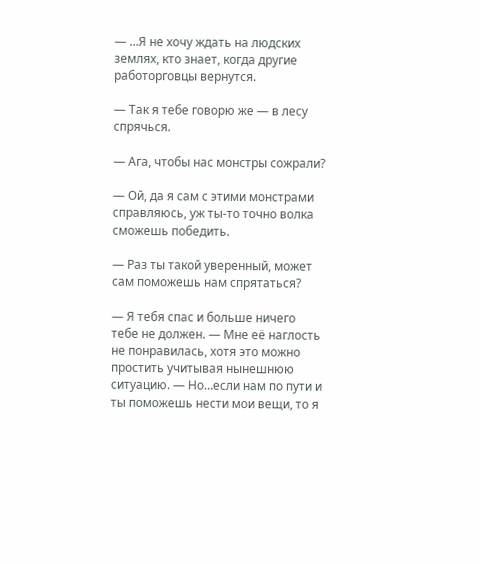— …Я не хочу ждать на людских землях, кто знает, когда другие работорговцы вернутся.

— Так я тебе говорю же — в лесу спрячься.

— Ага, чтобы нас монстры сожрали?

— Ой, да я сам с этими монстрами справляюсь, уж ты-то точно волка сможешь победить.

— Раз ты такой уверенный, может сам поможешь нам спрятаться?

— Я тебя спас и больше ничего тебе не должен. — Мне её наглость не понравилась, хотя это можно простить учитывая нынешнюю ситуацию. — Но…если нам по пути и ты поможешь нести мои вещи, то я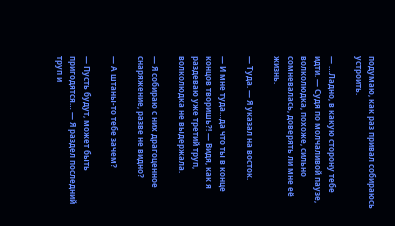подумаю, как раз привал собираюсь устроить.

— …Ладно, в какую сторону тебе идти. — Судя по молчаливой паузе, волколюдка, похоже, сильно сомневалась, доверять ли мне её жизнь.

— Туда. — Я указал на восток.

— И мне туда…да что ты в конце концов творишь?! — Видя, как я раздеваю уже третий труп, волколюдка не выдержала.

— Я собираю с них драгоценное снаряжение, разве не видно?

— А штаны-то тебе зачем?

— Пусть будут, может быть пригодятся… — Я раздел последний труп и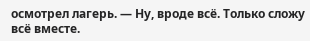осмотрел лагерь. — Ну, вроде всё. Только сложу всё вместе.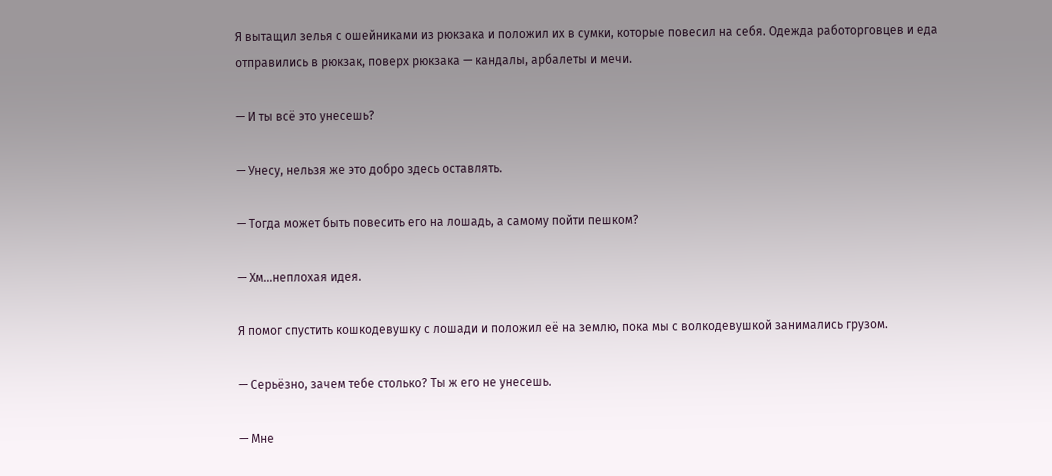Я вытащил зелья с ошейниками из рюкзака и положил их в сумки, которые повесил на себя. Одежда работорговцев и еда отправились в рюкзак, поверх рюкзака — кандалы, арбалеты и мечи.

— И ты всё это унесешь?

— Унесу, нельзя же это добро здесь оставлять.

— Тогда может быть повесить его на лошадь, а самому пойти пешком?

— Хм…неплохая идея.

Я помог спустить кошкодевушку с лошади и положил её на землю, пока мы с волкодевушкой занимались грузом.

— Серьёзно, зачем тебе столько? Ты ж его не унесешь.

— Мне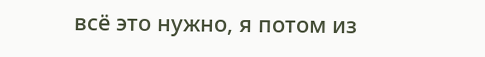всё это нужно, я потом из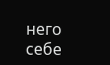него себе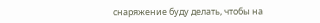снаряжение буду делать, чтобы на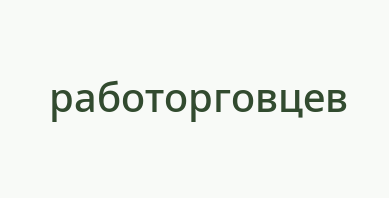работорговцев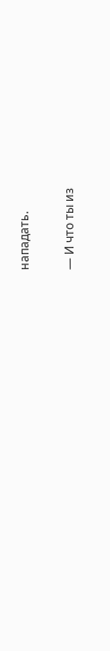нападать.

— И что ты из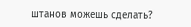штанов можешь сделать?